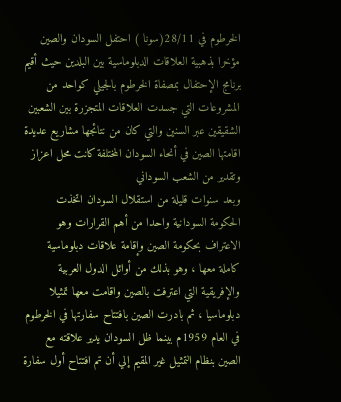الخرطوم في 28/11(سونا ) احتفل السودان والصين مؤخرا بذهبية العلاقات الدبلوماسية بين البلدين حيث أقيم برنامج الإحتفال بمصفاة الخرطوم بالجيلي كواحد من المشروعات التي جسدت العلاقات المتجزرة بين الشعبين الشقيقين عبر السنين والتي كان من نتائجها مشاريع عديدة اقامتها الصين في أنحاء السودان المختلفة كانت محل اعزاز وتقدير من الشعب السوداني
وبعد سنوات قليلة من استقلال السودان اتخذت الحكومة السودانية واحدا من أهم القرارات وهو الاعتراف بحكومة الصين وإقامة علاقات دبلوماسية كاملة معها ، وهو بذلك من أوائل الدول العربية والإفريقية التي اعترفت بالصين واقامت معها تمثيلا دبلوماسيا ، ثم بادرت الصين بافتتاح سفارتها في الخرطوم في العام 1959م بينما ظل السودان يدير علاقته مع الصين بنظام التمثيل غير المقيم إلي أن تم افتتاح أول سفارة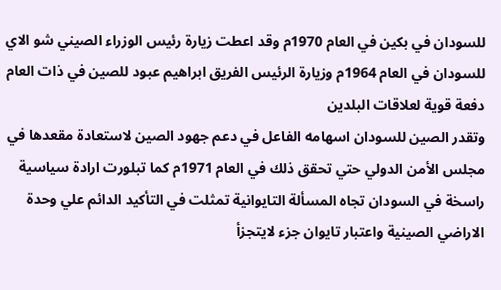للسودان في بكين في العام 1970م وقد اعطت زيارة رئيس الوزراء الصيني شو الاي للسودان في العام 1964م وزيارة الرئيس الفريق ابراهيم عبود للصين في ذات العام دفعة قوية لعلاقات البلدين
وتقدر الصين للسودان اسهامه الفاعل في دعم جهود الصين لاستعادة مقعدها في مجلس الأمن الدولي حتي تحقق ذلك في العام 1971م كما تبلورت ارادة سياسية راسخة في السودان تجاه المسألة التايوانية تمثلت في التأكيد الدائم علي وحدة الاراضي الصينية واعتبار تايوان جزء لايتجزأ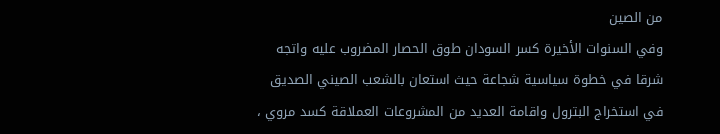من الصين
وفي السنوات الأخيرة كسر السودان طوق الحصار المضروب عليه واتجه شرقا في خطوة سياسية شجاعة حيث استعان بالشعب الصيني الصديق في استخراج البترول واقامة العديد من المشروعات العملاقة كسد مروي ،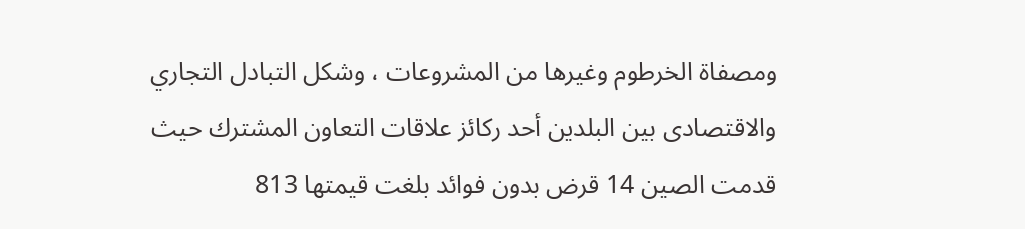ومصفاة الخرطوم وغيرها من المشروعات ، وشكل التبادل التجاري والاقتصادى بين البلدين أحد ركائز علاقات التعاون المشترك حيث قدمت الصين 14 قرض بدون فوائد بلغت قيمتها 813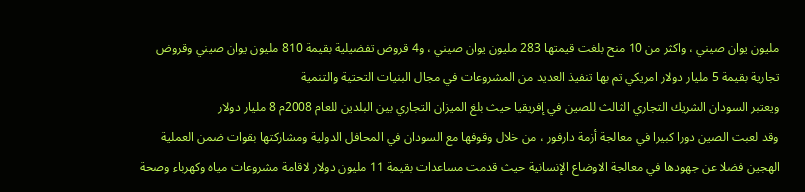مليون يوان صيني ، واكثر من 10 منح بلغت قيمتها 283 مليون يوان صيني ، و4 قروض تفضيلية بقيمة 810 مليون يوان صيني وقروض تجارية بقيمة 5 مليار دولار امريكي تم بها تنفيذ العديد من المشروعات في مجال البنيات التحتية والتنمية
ويعتبر السودان الشريك التجاري الثالث للصين في إفريقيا حيث بلغ الميزان التجاري بين البلدين للعام 2008م 8 مليار دولار
وقد لعبت الصين دورا كبيرا في معالجة أزمة دارفور ، من خلال وقوفها مع السودان في المحافل الدولية ومشاركتها بقوات ضمن العملية الهجين فضلا عن جهودها في معالجة الاوضاع الإنسانية حيث قدمت مساعدات بقيمة 11 مليون دولار لاقامة مشروعات مياه وكهرباء وصحة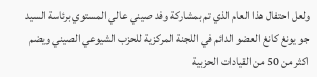ولعل احتفال هذا العام الذي تم بمشاركة وفد صيني عالي المستوي برئاسة السيد جو يونغ كانغ العضو الدائم في اللجنة المركزية للحزب الشيوعي الصيني ويضم اكثر من 50 من القيادات الحزبية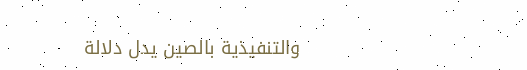والتنفيذية بالصين يدل دلالة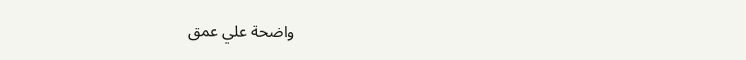واضحة علي عمق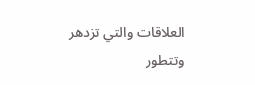العلاقات والتي تزدهر وتتطور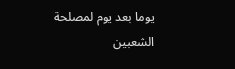يوما بعد يوم لمصلحة الشعبين